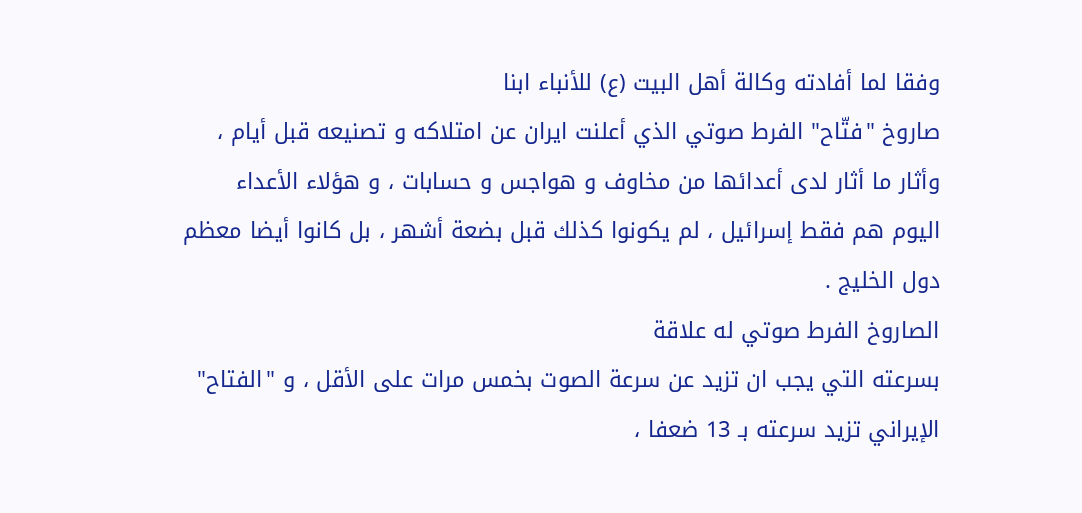وفقا لما أفادته وكالة أهل البيت (ع) للأنباء ابنا
صاروخ "فتّاح" الفرط صوتي الذي أعلنت ايران عن امتلاكه و تصنيعه قبل أيام ،
وأثار ما أثار لدى أعدائها من مخاوف و هواجس و حسابات ، و هؤلاء الأعداء
اليوم هم فقط إسرائيل ، لم يكونوا كذلك قبل بضعة أشهر ، بل كانوا أيضا معظم
دول الخليج .
الصاروخ الفرط صوتي له علاقة
بسرعته التي يجب ان تزيد عن سرعة الصوت بخمس مرات على الأقل ، و "الفتاح"
الإيراني تزيد سرعته بـ 13 ضعفا ،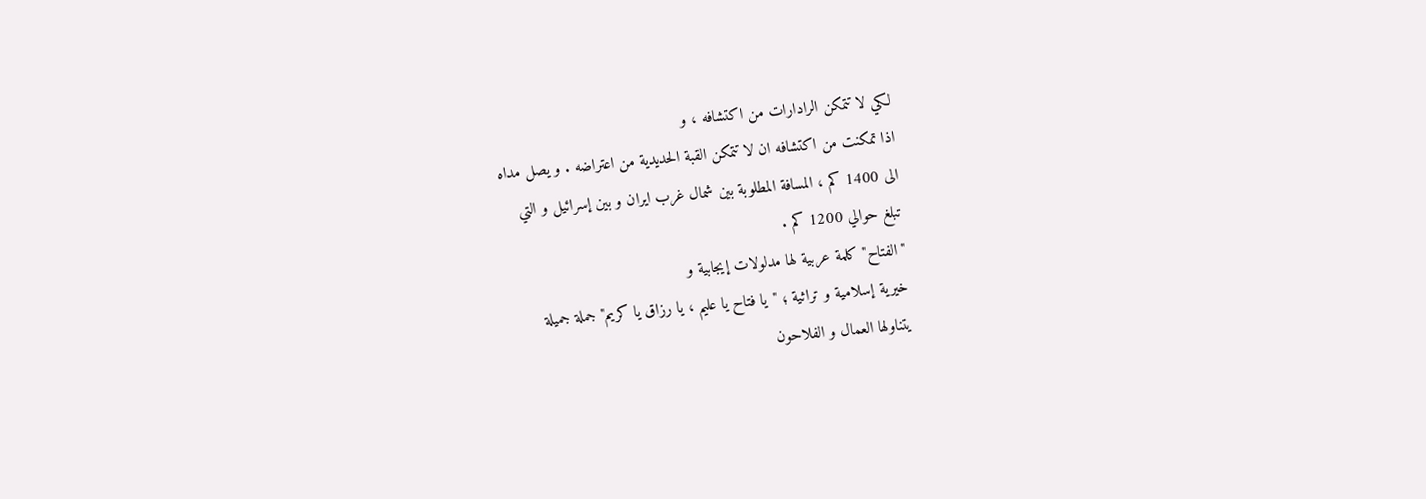لكي لا تتمكن الرادارات من اكتشافه ، و
اذا تمكنت من اكتشافه ان لا تتمكن القبة الحديدية من اعتراضه . و يصل مداه
الى 1400 كم ، المسافة المطلوبة بين شمال غرب ايران و بين إسرائيل و التي
تبلغ حوالي 1200 كم .
"الفتاح" كلمة عربية لها مدلولات إيجابية و
خيرية إسلامية و تراثية ؛ "يا فتاح يا عليم ، يا رزاق يا كريم" جملة جميلة
يتناولها العمال و الفلاحون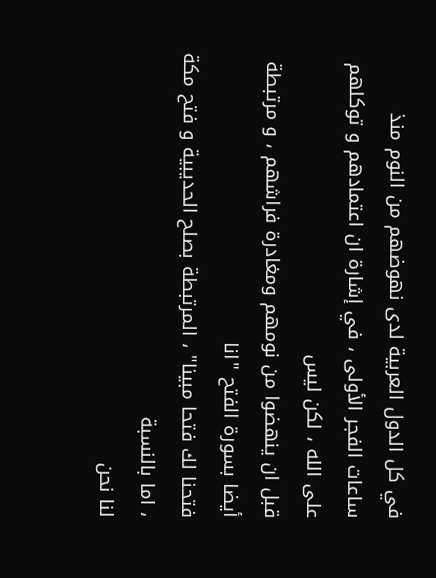في كل الدول العربية لدى نهوضهم من النوم منذ
ساعات الفجر الأولى ، في إشارة ان اعتمادهم و توكلهم على الله ، لكن ليس
قبل ان ينهضوا من نومهم ومغادرة فراشهم ، و مرتبطة أيضا بسورة الفتح "انا
فتحنا لك فتحا مبينا" ، المرتبطة بصلح الحديبية و فتح مكة ، اما بالنسبة
لنا نحن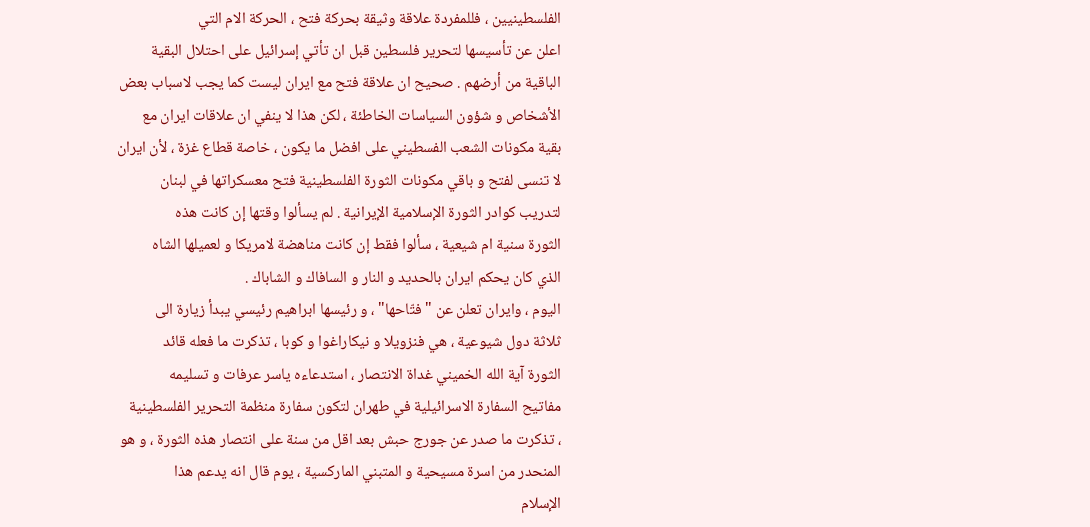الفلسطينيين ، فللمفردة علاقة وثيقة بحركة فتح ، الحركة الام التي
اعلن عن تأسيسها لتحرير فلسطين قبل ان تأتي إسرائيل على احتلال البقية
الباقية من أرضهم . صحيح ان علاقة فتح مع ايران ليست كما يجب لاسباب بعض
الأشخاص و شؤون السياسات الخاطئة ، لكن هذا لا ينفي ان علاقات ايران مع
بقية مكونات الشعب الفسطيني على افضل ما يكون ، خاصة قطاع غزة ، لأن ايران
لا تنسى لفتح و باقي مكونات الثورة الفلسطينية فتح معسكراتها في لبنان
لتدريب كوادر الثورة الإسلامية الإيرانية . لم يسألوا وقتها إن كانت هذه
الثورة سنية ام شيعية ، سألوا فقط إن كانت مناهضة لامريكا و لعميلها الشاه
الذي كان يحكم ايران بالحديد و النار و السافاك و الشاباك .
اليوم ، وايران تعلن عن "فتّاحها" ، و رئيسها ابراهيم رئيسي يبدأ زيارة الى
ثلاثة دول شيوعية ، هي فنزويلا و نيكاراغوا و كوبا ، تذكرت ما فعله قائد
الثورة آية الله الخميني غداة الانتصار ، استدعاءه ياسر عرفات و تسليمه
مفاتيح السفارة الاسرائيلية في طهران لتكون سفارة منظمة التحرير الفلسطينية
، تذكرت ما صدر عن جورج حبش بعد اقل من سنة على انتصار هذه الثورة ، و هو
المنحدر من اسرة مسيحية و المتبني الماركسية ، يوم قال انه يدعم هذا
الإسلام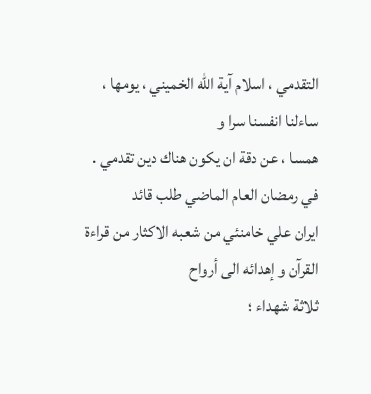التقدمي ، اسلام آية الله الخميني ، يومها ، ساءلنا انفسنا سرا و
همسا ، عن دقة ان يكون هناك دين تقدمي . في رمضان العام الماضي طلب قائد
ايران علي خامنئي من شعبه الاكثار من قراءة القرآن و إهدائه الى أرواح
ثلاثة شهداء ؛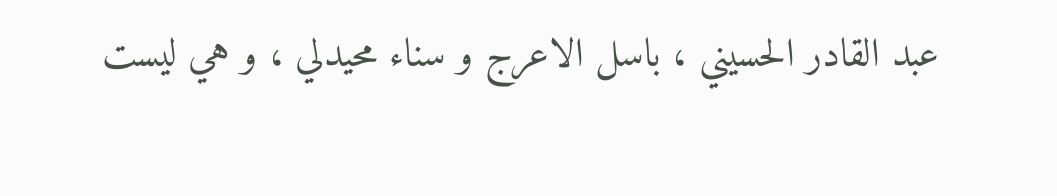عبد القادر الحسيني ، باسل الاعرج و سناء محيدلي ، و هي ليست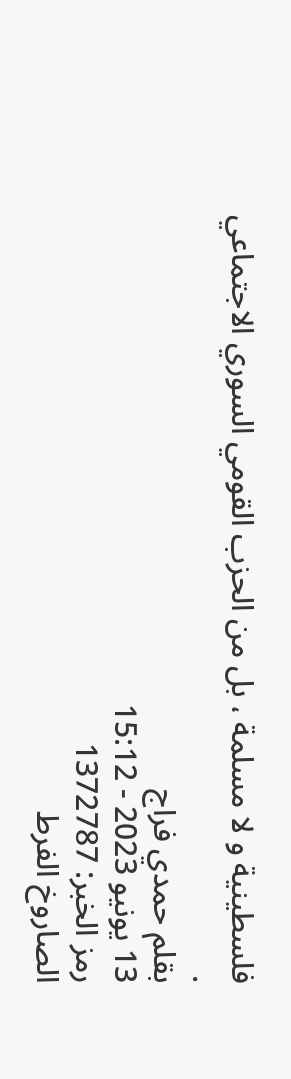فلسطينية و لا مسلمة ، بل من الحزب القومي السوري الاجتماعي .
بقلم حمدي فراج
13 يونيو 2023 - 15:12
رمز الخبر: 1372787
الصاروخ الفرط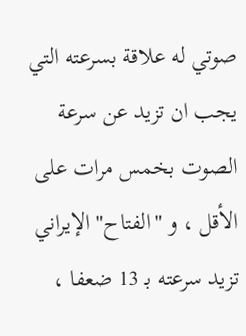صوتي له علاقة بسرعته التي يجب ان تزيد عن سرعة الصوت بخمس مرات على الأقل ، و "الفتاح" الإيراني تزيد سرعته بـ 13 ضعفا ،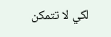لكي لا تتمكن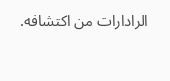الرادارات من اكتشافه.